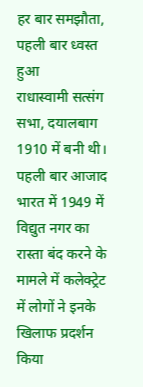हर बार समझौता, पहली बार ध्वस्त हुआ
राधास्वामी सत्संग सभा, दयालबाग 1910 में बनी थी। पहली बार आजाद भारत में 1949 में विद्युत नगर का रास्ता बंद करने के मामले में कलेक्ट्रेट में लोगों ने इनके खिलाफ प्रदर्शन किया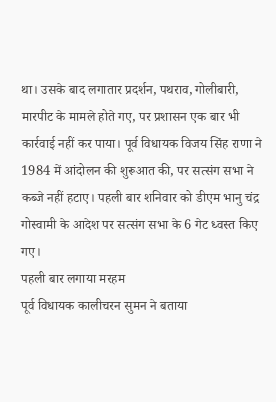था। उसके बाद लगातार प्रदर्शन, पथराव, गोलीबारी, मारपीट के मामले होते गए, पर प्रशासन एक बार भी कार्रवाई नहीं कर पाया। पूर्व विधायक विजय सिंह राणा ने 1984 में आंदोलन की शुरूआत की, पर सत्संग सभा ने कब्जे नहीं हटाए। पहली बार शनिवार को डीएम भानु चंद्र गोस्वामी के आदेश पर सत्संग सभा के 6 गेट ध्वस्त किए गए।
पहली बार लगाया मरहम
पूर्व विधायक कालीचरन सुमन ने बताया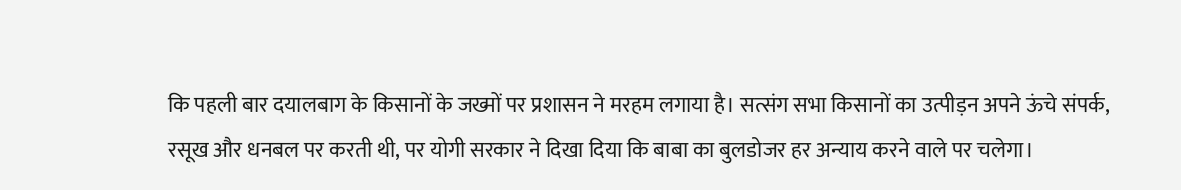कि पहली बार दयालबाग के किसानों के जख्मों पर प्रशासन ने मरहम लगाया है। सत्संग सभा किसानों का उत्पीड़न अपने ऊंचे संपर्क, रसूख और धनबल पर करती थी, पर योगी सरकार ने दिखा दिया कि बाबा का बुलडोजर हर अन्याय करने वाले पर चलेगा।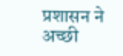प्रशासन ने अच्छी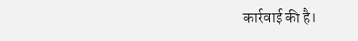कार्रवाई की है।